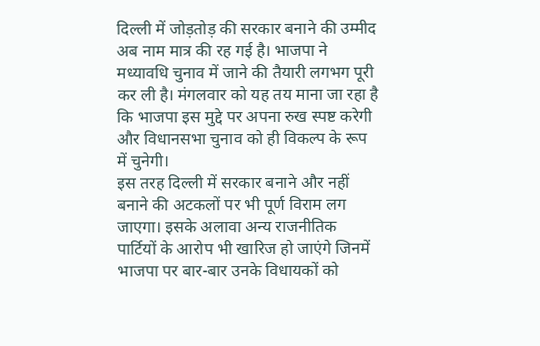दिल्ली में जोड़तोड़ की सरकार बनाने की उम्मीद अब नाम मात्र की रह गई है। भाजपा ने मध्यावधि चुनाव में जाने की तैयारी लगभग पूरी कर ली है। मंगलवार को यह तय माना जा रहा है कि भाजपा इस मुद्दे पर अपना रुख स्पष्ट करेगी और विधानसभा चुनाव को ही विकल्प के रूप में चुनेगी।
इस तरह दिल्ली में सरकार बनाने और नहीं बनाने की अटकलों पर भी पूर्ण विराम लग जाएगा। इसके अलावा अन्य राजनीतिक पार्टियों के आरोप भी खारिज हो जाएंगे जिनमें भाजपा पर बार-बार उनके विधायकों को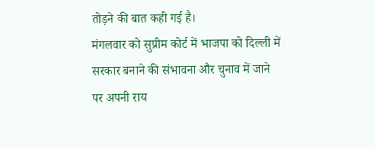तोड़ने की बात कही गई है।
मंगलवार को सुप्रीम कोर्ट में भाजपा को दिल्ली में सरकार बनाने की संभावना और चुनाव में जाने पर अपनी राय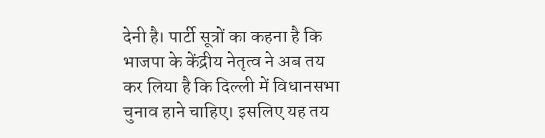देनी है। पार्टी सूत्रों का कहना है कि भाजपा के केंद्रीय नेतृत्व ने अब तय कर लिया है कि दिल्ली में विधानसभा चुनाव हाने चाहिए। इसलिए यह तय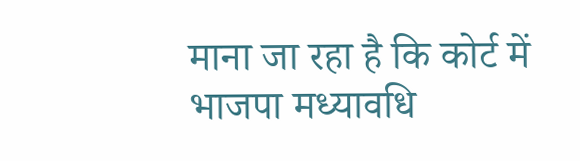माना जा रहा है कि कोर्ट में भाजपा मध्यावधि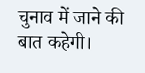चुनाव में जाने की बात कहेगी।